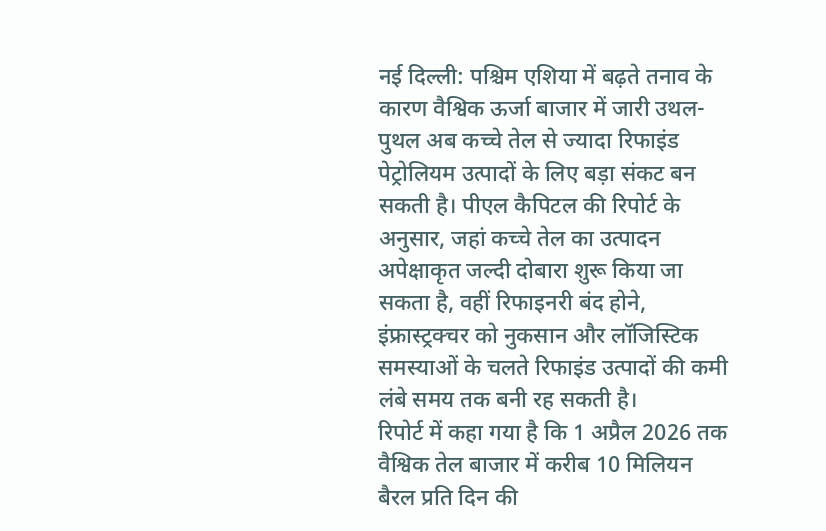नई दिल्ली: पश्चिम एशिया में बढ़ते तनाव के कारण वैश्विक ऊर्जा बाजार में जारी उथल-पुथल अब कच्चे तेल से ज्यादा रिफाइंड पेट्रोलियम उत्पादों के लिए बड़ा संकट बन सकती है। पीएल कैपिटल की रिपोर्ट के अनुसार, जहां कच्चे तेल का उत्पादन अपेक्षाकृत जल्दी दोबारा शुरू किया जा सकता है, वहीं रिफाइनरी बंद होने, इंफ्रास्ट्रक्चर को नुकसान और लॉजिस्टिक समस्याओं के चलते रिफाइंड उत्पादों की कमी लंबे समय तक बनी रह सकती है।
रिपोर्ट में कहा गया है कि 1 अप्रैल 2026 तक वैश्विक तेल बाजार में करीब 10 मिलियन बैरल प्रति दिन की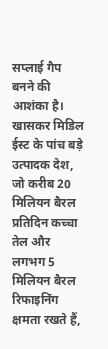सप्लाई गैप बनने की आशंका है। खासकर मिडिल ईस्ट के पांच बड़े उत्पादक देश, जो करीब 20 मिलियन बैरल प्रतिदिन कच्चा तेल और लगभग 5 मिलियन बैरल रिफाइनिंग क्षमता रखते हैं,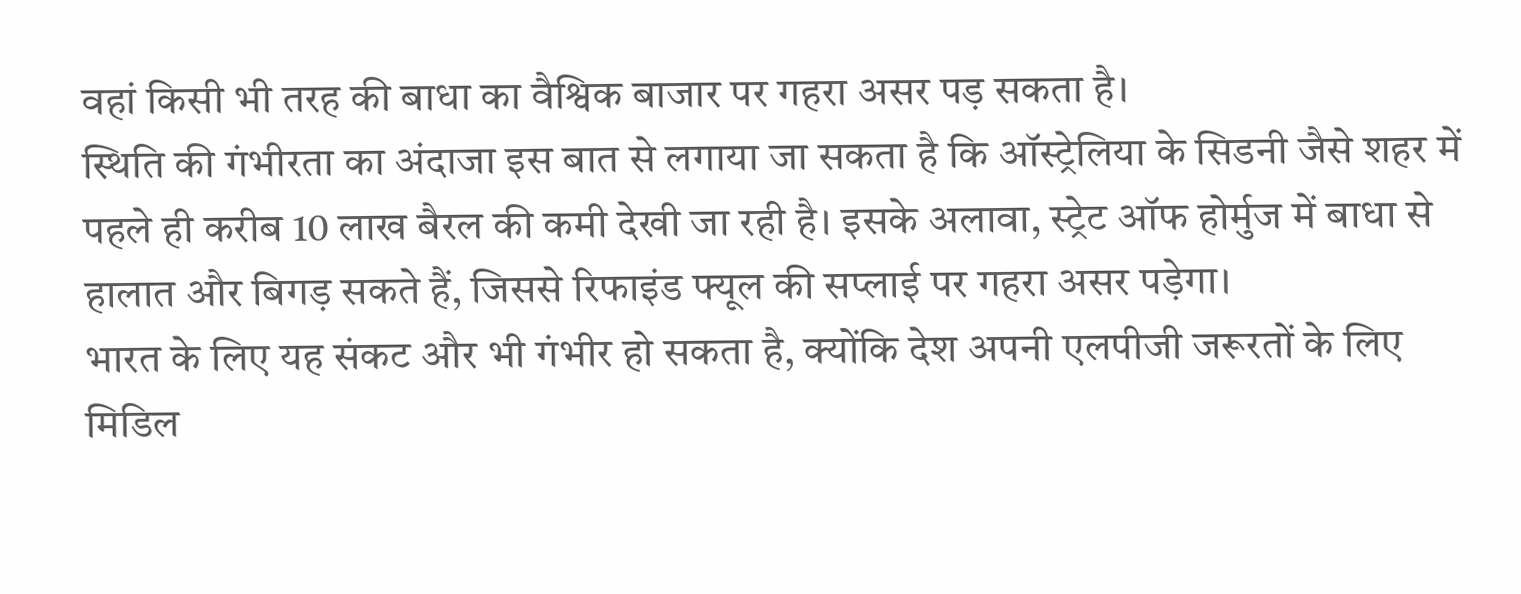वहां किसी भी तरह की बाधा का वैश्विक बाजार पर गहरा असर पड़ सकता है।
स्थिति की गंभीरता का अंदाजा इस बात से लगाया जा सकता है कि ऑस्ट्रेलिया के सिडनी जैसे शहर में पहले ही करीब 10 लाख बैरल की कमी देखी जा रही है। इसके अलावा, स्ट्रेट ऑफ होर्मुज में बाधा से हालात और बिगड़ सकते हैं, जिससे रिफाइंड फ्यूल की सप्लाई पर गहरा असर पड़ेगा।
भारत के लिए यह संकट और भी गंभीर हो सकता है, क्योंकि देश अपनी एलपीजी जरूरतों के लिए मिडिल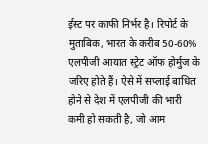ईस्ट पर काफी निर्भर है। रिपोर्ट के मुताबिक, भारत के करीब 50-60% एलपीजी आयात स्ट्रेट ऑफ होर्मुज के जरिए होते हैं। ऐसे में सप्लाई बाधित होने से देश में एलपीजी की भारी कमी हो सकती है, जो आम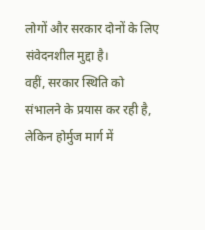लोगों और सरकार दोनों के लिए संवेदनशील मुद्दा है।
वहीं, सरकार स्थिति को संभालने के प्रयास कर रही है, लेकिन होर्मुज मार्ग में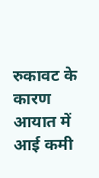रुकावट के कारण आयात में आई कमी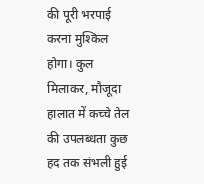की पूरी भरपाई करना मुश्किल होगा। कुल मिलाकर, मौजूदा हालात में कच्चे तेल की उपलब्धता कुछ हद तक संभली हुई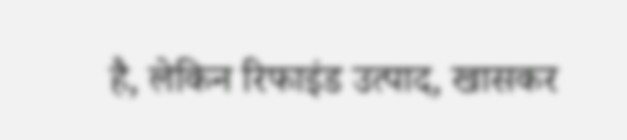है, लेकिन रिफाइंड उत्पाद, खासकर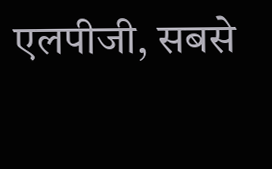एलपीजी, सबसे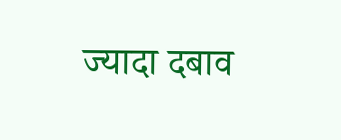ज्यादा दबाव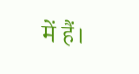में हैं।